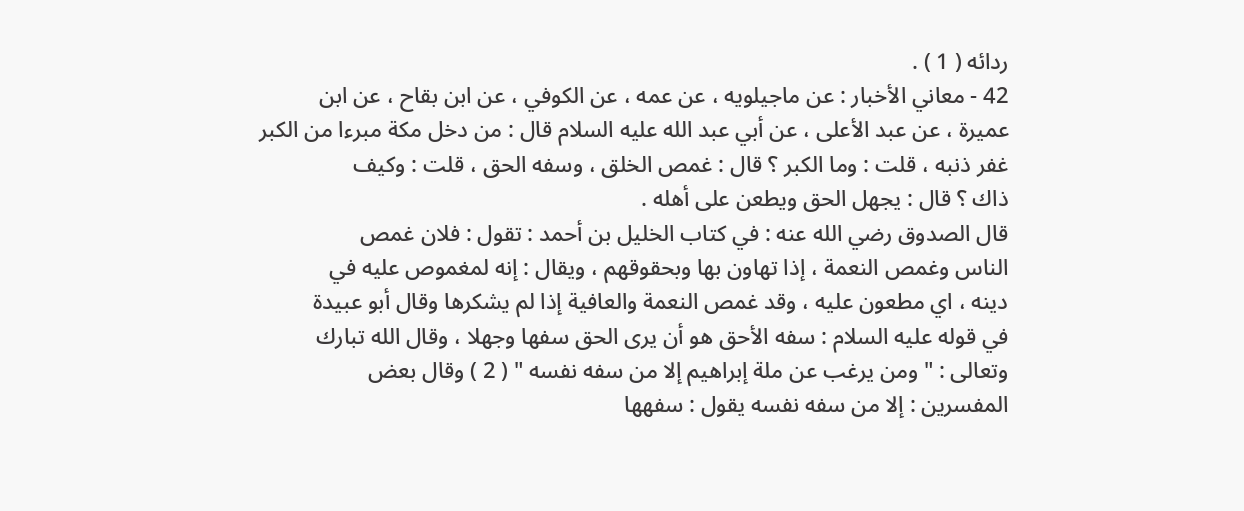ردائه ( 1 ) .
42 - معاني الأخبار : عن ماجيلويه ، عن عمه ، عن الكوفي ، عن ابن بقاح ، عن ابن
عميرة ، عن عبد الأعلى ، عن أبي عبد الله عليه السلام قال : من دخل مكة مبرءا من الكبر
غفر ذنبه ، قلت : وما الكبر ؟ قال : غمص الخلق ، وسفه الحق ، قلت : وكيف
ذاك ؟ قال : يجهل الحق ويطعن على أهله .
قال الصدوق رضي الله عنه : في كتاب الخليل بن أحمد : تقول : فلان غمص
الناس وغمص النعمة ، إذا تهاون بها وبحقوقهم ، ويقال : إنه لمغموص عليه في
دينه ، اي مطعون عليه ، وقد غمص النعمة والعافية إذا لم يشكرها وقال أبو عبيدة
في قوله عليه السلام : سفه الأحق هو أن يرى الحق سفها وجهلا ، وقال الله تبارك
وتعالى : " ومن يرغب عن ملة إبراهيم إلا من سفه نفسه " ( 2 ) وقال بعض
المفسرين : إلا من سفه نفسه يقول : سفهها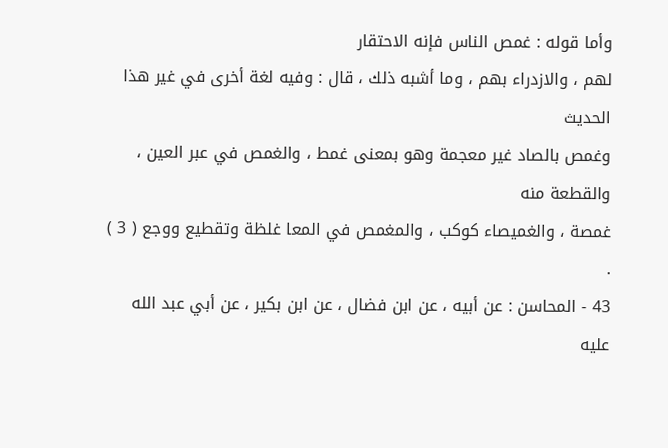وأما قوله : غمص الناس فإنه الاحتقار
لهم ، والازدراء بهم ، وما أشبه ذلك ، قال : وفيه لغة أخرى في غير هذا الحديث
وغمص بالصاد غير معجمة وهو بمعنى غمط ، والغمص في عبر العين ، والقطعة منه
غمصة ، والغميصاء كوكب ، والمغمص في المعا غلظة وتقطيع ووجع ( 3 ) .
43 - المحاسن : عن أبيه ، عن ابن فضال ، عن ابن بكير ، عن أبي عبد الله عليه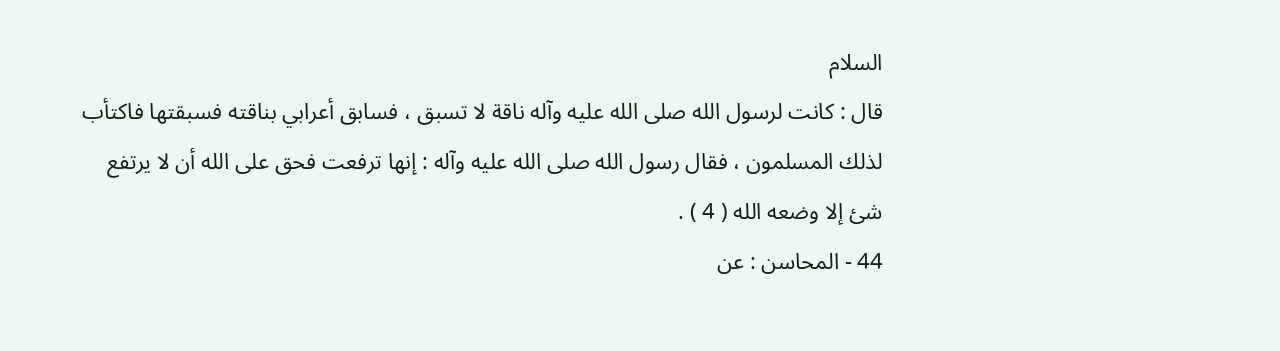السلام
قال : كانت لرسول الله صلى الله عليه وآله ناقة لا تسبق ، فسابق أعرابي بناقته فسبقتها فاكتأب
لذلك المسلمون ، فقال رسول الله صلى الله عليه وآله : إنها ترفعت فحق على الله أن لا يرتفع
شئ إلا وضعه الله ( 4 ) .
44 - المحاسن : عن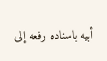أبيه باسناده رفعه إلى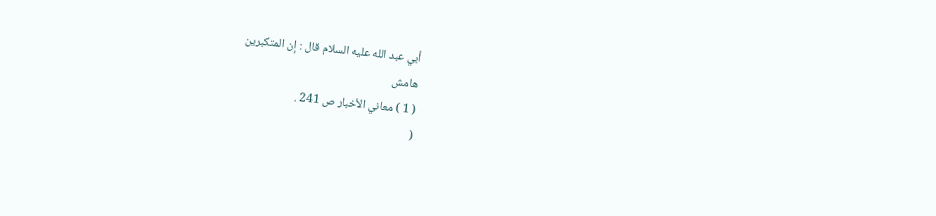أبي عبد الله عليه السلام قال : إن المتكبرين
هامش
( 1 ) معاني الأخبار ص 241 .
(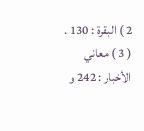2 ) البقرة : 130 .
( 3 ) معاني الأخبار : 242 و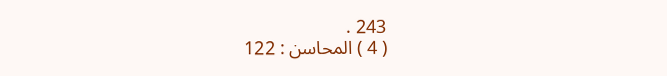243 .
( 4 ) المحاسن : 122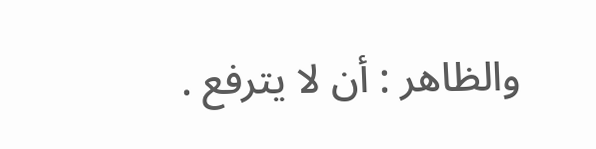والظاهر : أن لا يترفع .